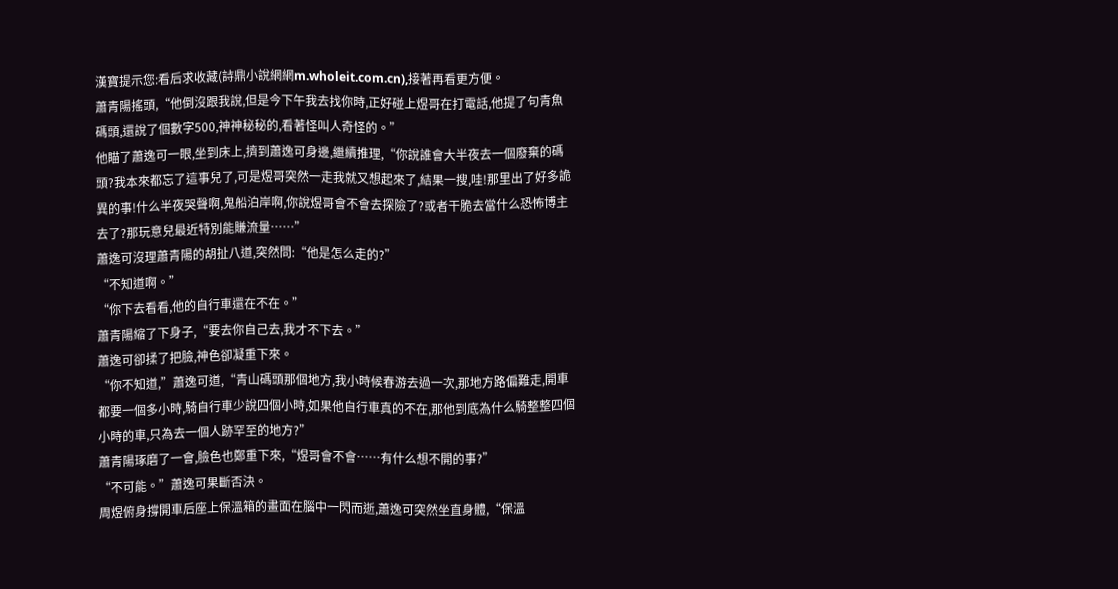漢寶提示您:看后求收藏(詩鼎小說網網m.wholeit.com.cn),接著再看更方便。
蕭青陽搖頭,“他倒沒跟我說,但是今下午我去找你時,正好碰上煜哥在打電話,他提了句青魚碼頭,還說了個數字500,神神秘秘的,看著怪叫人奇怪的。”
他瞄了蕭逸可一眼,坐到床上,擠到蕭逸可身邊,繼續推理,“你說誰會大半夜去一個廢棄的碼頭?我本來都忘了這事兒了,可是煜哥突然一走我就又想起來了,結果一搜,哇!那里出了好多詭異的事!什么半夜哭聲啊,鬼船泊岸啊,你說煜哥會不會去探險了?或者干脆去當什么恐怖博主去了?那玩意兒最近特別能賺流量……”
蕭逸可沒理蕭青陽的胡扯八道,突然問:“他是怎么走的?”
“不知道啊。”
“你下去看看,他的自行車還在不在。”
蕭青陽縮了下身子,“要去你自己去,我才不下去。”
蕭逸可卻揉了把臉,神色卻凝重下來。
“你不知道,”蕭逸可道,“青山碼頭那個地方,我小時候春游去過一次,那地方路偏難走,開車都要一個多小時,騎自行車少說四個小時,如果他自行車真的不在,那他到底為什么騎整整四個小時的車,只為去一個人跡罕至的地方?”
蕭青陽琢磨了一會,臉色也鄭重下來,“煜哥會不會……有什么想不開的事?”
“不可能。”蕭逸可果斷否決。
周煜俯身撐開車后座上保溫箱的畫面在腦中一閃而逝,蕭逸可突然坐直身體,“保溫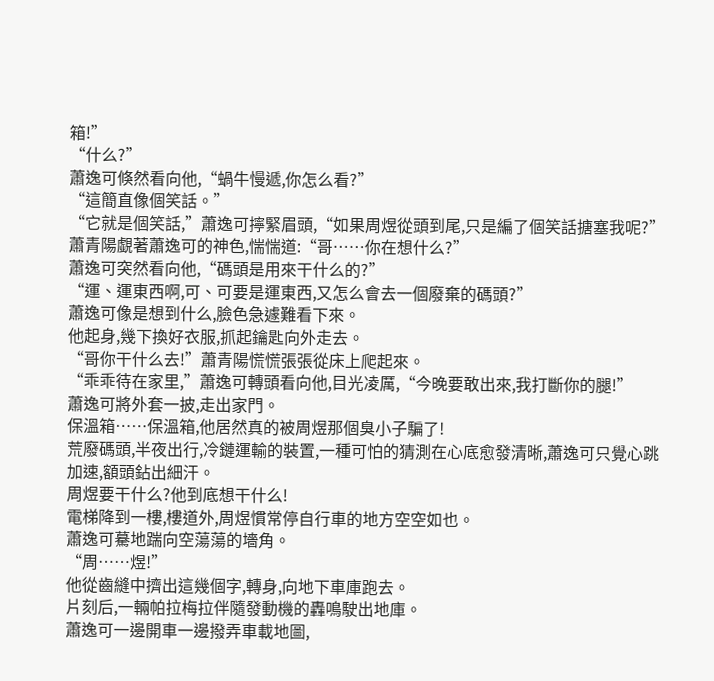箱!”
“什么?”
蕭逸可倏然看向他,“蝸牛慢遞,你怎么看?”
“這簡直像個笑話。”
“它就是個笑話,”蕭逸可擰緊眉頭,“如果周煜從頭到尾,只是編了個笑話搪塞我呢?”
蕭青陽覷著蕭逸可的神色,惴惴道:“哥……你在想什么?”
蕭逸可突然看向他,“碼頭是用來干什么的?”
“運、運東西啊,可、可要是運東西,又怎么會去一個廢棄的碼頭?”
蕭逸可像是想到什么,臉色急遽難看下來。
他起身,幾下換好衣服,抓起鑰匙向外走去。
“哥你干什么去!”蕭青陽慌慌張張從床上爬起來。
“乖乖待在家里,”蕭逸可轉頭看向他,目光凌厲,“今晚要敢出來,我打斷你的腿!”
蕭逸可將外套一披,走出家門。
保溫箱……保溫箱,他居然真的被周煜那個臭小子騙了!
荒廢碼頭,半夜出行,冷鏈運輸的裝置,一種可怕的猜測在心底愈發清晰,蕭逸可只覺心跳加速,額頭鉆出細汗。
周煜要干什么?他到底想干什么!
電梯降到一樓,樓道外,周煜慣常停自行車的地方空空如也。
蕭逸可驀地踹向空蕩蕩的墻角。
“周……煜!”
他從齒縫中擠出這幾個字,轉身,向地下車庫跑去。
片刻后,一輛帕拉梅拉伴隨發動機的轟鳴駛出地庫。
蕭逸可一邊開車一邊撥弄車載地圖,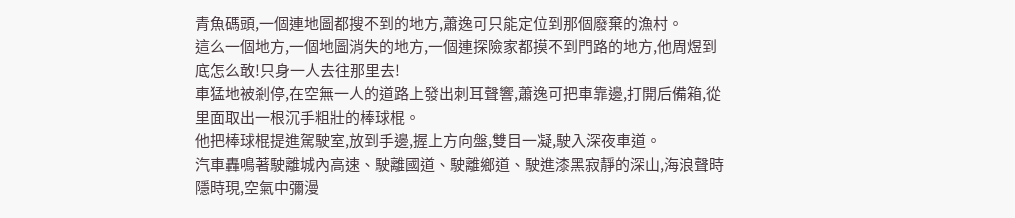青魚碼頭,一個連地圖都搜不到的地方,蕭逸可只能定位到那個廢棄的漁村。
這么一個地方,一個地圖消失的地方,一個連探險家都摸不到門路的地方,他周煜到底怎么敢!只身一人去往那里去!
車猛地被剎停,在空無一人的道路上發出刺耳聲響,蕭逸可把車靠邊,打開后備箱,從里面取出一根沉手粗壯的棒球棍。
他把棒球棍提進駕駛室,放到手邊,握上方向盤,雙目一凝,駛入深夜車道。
汽車轟鳴著駛離城內高速、駛離國道、駛離鄉道、駛進漆黑寂靜的深山,海浪聲時隱時現,空氣中彌漫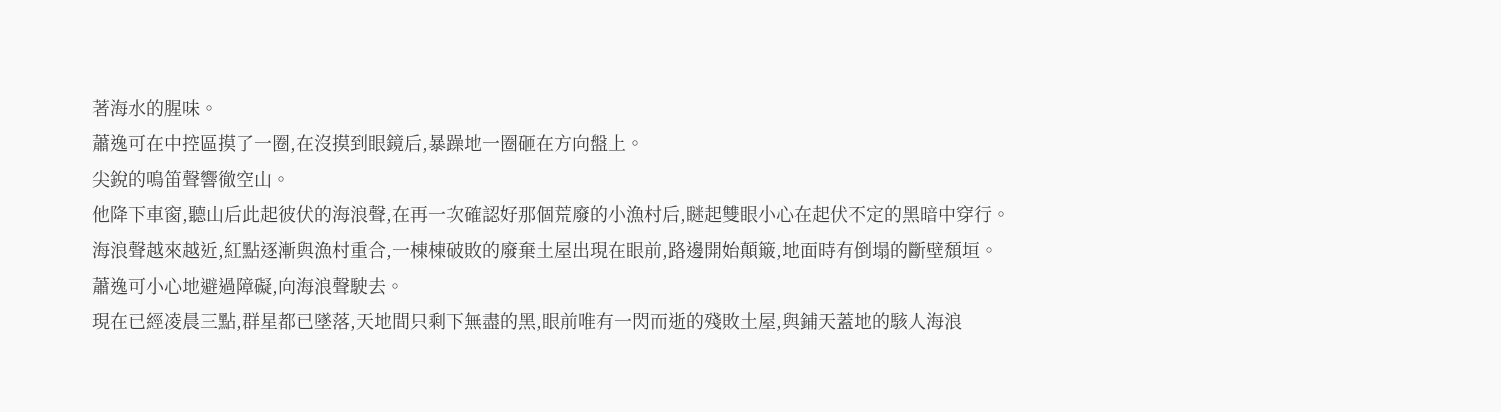著海水的腥味。
蕭逸可在中控區摸了一圈,在沒摸到眼鏡后,暴躁地一圈砸在方向盤上。
尖銳的鳴笛聲響徹空山。
他降下車窗,聽山后此起彼伏的海浪聲,在再一次確認好那個荒廢的小漁村后,瞇起雙眼小心在起伏不定的黑暗中穿行。
海浪聲越來越近,紅點逐漸與漁村重合,一棟棟破敗的廢棄土屋出現在眼前,路邊開始顛簸,地面時有倒塌的斷壁頹垣。
蕭逸可小心地避過障礙,向海浪聲駛去。
現在已經凌晨三點,群星都已墜落,天地間只剩下無盡的黑,眼前唯有一閃而逝的殘敗土屋,與鋪天蓋地的駭人海浪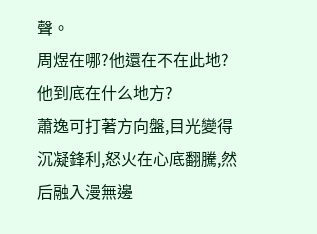聲。
周煜在哪?他還在不在此地?他到底在什么地方?
蕭逸可打著方向盤,目光變得沉凝鋒利,怒火在心底翻騰,然后融入漫無邊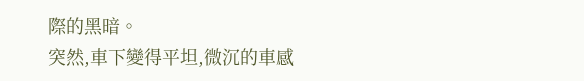際的黑暗。
突然,車下變得平坦,微沉的車感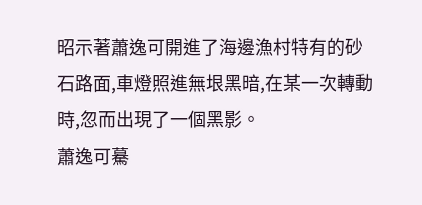昭示著蕭逸可開進了海邊漁村特有的砂石路面,車燈照進無垠黑暗,在某一次轉動時,忽而出現了一個黑影。
蕭逸可驀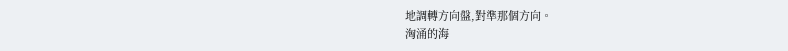地調轉方向盤,對準那個方向。
洶涌的海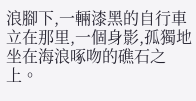浪腳下,一輛漆黑的自行車立在那里,一個身影,孤獨地坐在海浪啄吻的礁石之上。